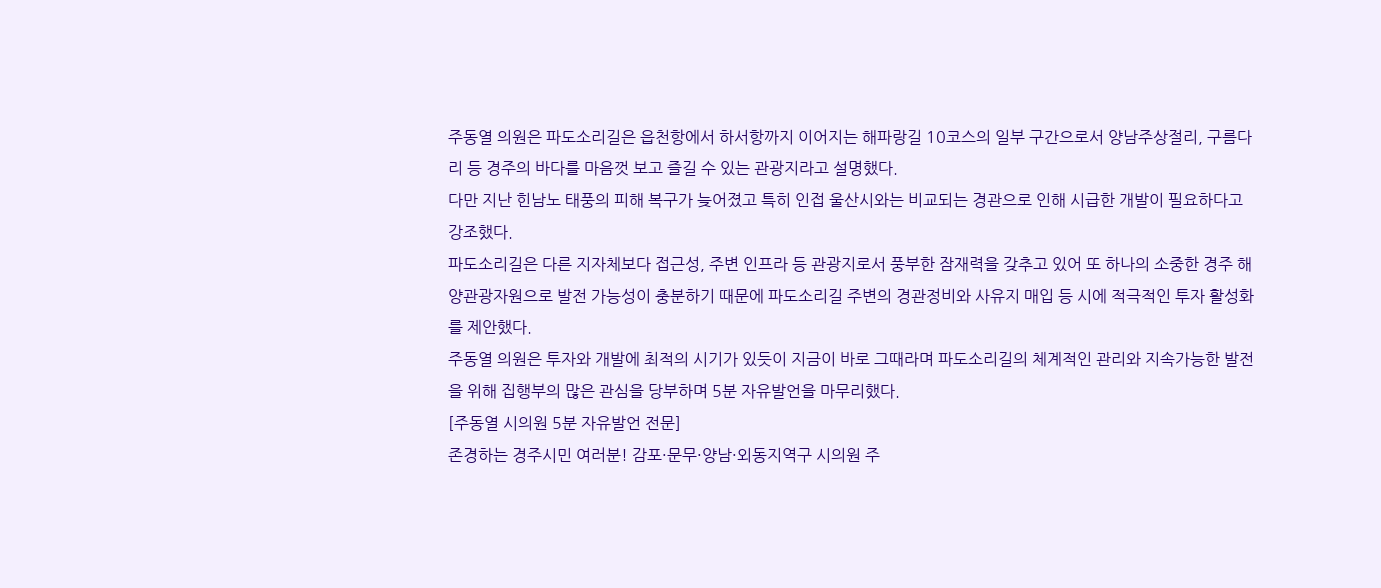주동열 의원은 파도소리길은 읍천항에서 하서항까지 이어지는 해파랑길 10코스의 일부 구간으로서 양남주상절리, 구름다리 등 경주의 바다를 마음껏 보고 즐길 수 있는 관광지라고 설명했다.
다만 지난 힌남노 태풍의 피해 복구가 늦어졌고 특히 인접 울산시와는 비교되는 경관으로 인해 시급한 개발이 필요하다고 강조했다.
파도소리길은 다른 지자체보다 접근성, 주변 인프라 등 관광지로서 풍부한 잠재력을 갖추고 있어 또 하나의 소중한 경주 해양관광자원으로 발전 가능성이 충분하기 때문에 파도소리길 주변의 경관정비와 사유지 매입 등 시에 적극적인 투자 활성화를 제안했다.
주동열 의원은 투자와 개발에 최적의 시기가 있듯이 지금이 바로 그때라며 파도소리길의 체계적인 관리와 지속가능한 발전을 위해 집행부의 많은 관심을 당부하며 5분 자유발언을 마무리했다.
[주동열 시의원 5분 자유발언 전문]
존경하는 경주시민 여러분! 감포·문무·양남·외동지역구 시의원 주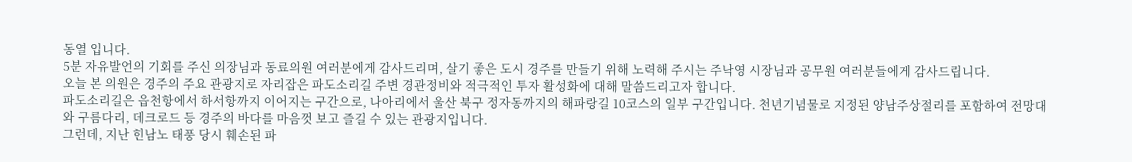동열 입니다.
5분 자유발언의 기회를 주신 의장님과 동료의원 여러분에게 감사드리며, 살기 좋은 도시 경주를 만들기 위해 노력해 주시는 주낙영 시장님과 공무원 여러분들에게 감사드립니다.
오늘 본 의원은 경주의 주요 관광지로 자리잡은 파도소리길 주변 경관정비와 적극적인 투자 활성화에 대해 말씀드리고자 합니다.
파도소리길은 읍천항에서 하서항까지 이어지는 구간으로, 나아리에서 울산 북구 정자동까지의 해파랑길 10코스의 일부 구간입니다. 천년기념물로 지정된 양남주상절리를 포함하여 전망대와 구름다리, 데크로드 등 경주의 바다를 마음껏 보고 즐길 수 있는 관광지입니다.
그런데, 지난 힌남노 태풍 당시 훼손된 파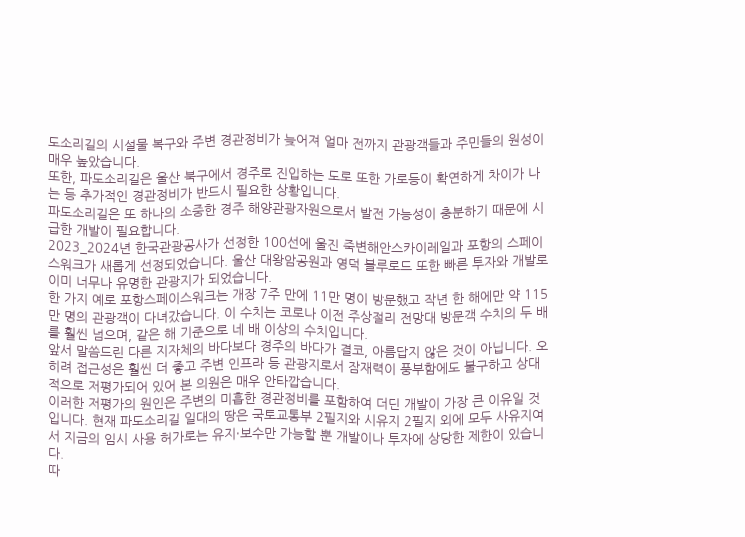도소리길의 시설물 복구와 주변 경관정비가 늦어져 얼마 전까지 관광객들과 주민들의 원성이 매우 높았습니다.
또한, 파도소리길은 울산 북구에서 경주로 진입하는 도로 또한 가로등이 확연하게 차이가 나는 등 추가적인 경관정비가 반드시 필요한 상황입니다.
파도소리길은 또 하나의 소중한 경주 해양관광자원으로서 발전 가능성이 충분하기 때문에 시급한 개발이 필요합니다.
2023_2024년 한국관광공사가 선정한 100선에 울진 죽변해안스카이레일과 포항의 스페이스워크가 새롭게 선정되었습니다. 울산 대왕암공원과 영덕 블루로드 또한 빠른 투자와 개발로 이미 너무나 유명한 관광지가 되었습니다.
한 가지 예로 포항스페이스워크는 개장 7주 만에 11만 명이 방문했고 작년 한 해에만 약 115만 명의 관광객이 다녀갔습니다. 이 수치는 코로나 이전 주상절리 전망대 방문객 수치의 두 배를 훨씬 넘으며, 같은 해 기준으로 네 배 이상의 수치입니다.
앞서 말씀드린 다른 지자체의 바다보다 경주의 바다가 결코, 아름답지 않은 것이 아닙니다. 오히려 접근성은 훨씬 더 좋고 주변 인프라 등 관광지로서 잠재력이 풍부함에도 불구하고 상대적으로 저평가되어 있어 본 의원은 매우 안타깝습니다.
이러한 저평가의 원인은 주변의 미흡한 경관정비를 포함하여 더딘 개발이 가장 큰 이유일 것입니다. 현재 파도소리길 일대의 땅은 국토교통부 2필지와 시유지 2필지 외에 모두 사유지여서 지금의 임시 사용 허가로는 유지·보수만 가능할 뿐 개발이나 투자에 상당한 제한이 있습니다.
따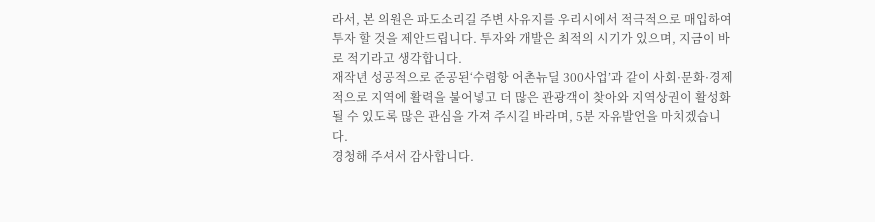라서, 본 의원은 파도소리길 주변 사유지를 우리시에서 적극적으로 매입하여 투자 할 것을 제안드립니다. 투자와 개발은 최적의 시기가 있으며, 지금이 바로 적기라고 생각합니다.
재작년 성공적으로 준공된‘수렴항 어촌뉴딜 300사업’과 같이 사회·문화·경제적으로 지역에 활력을 불어넣고 더 많은 관광객이 찾아와 지역상권이 활성화 될 수 있도록 많은 관심을 가져 주시길 바라며, 5분 자유발언을 마치겠습니다.
경청해 주셔서 감사합니다.